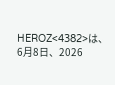HEROZ<4382>は、6月8日、2026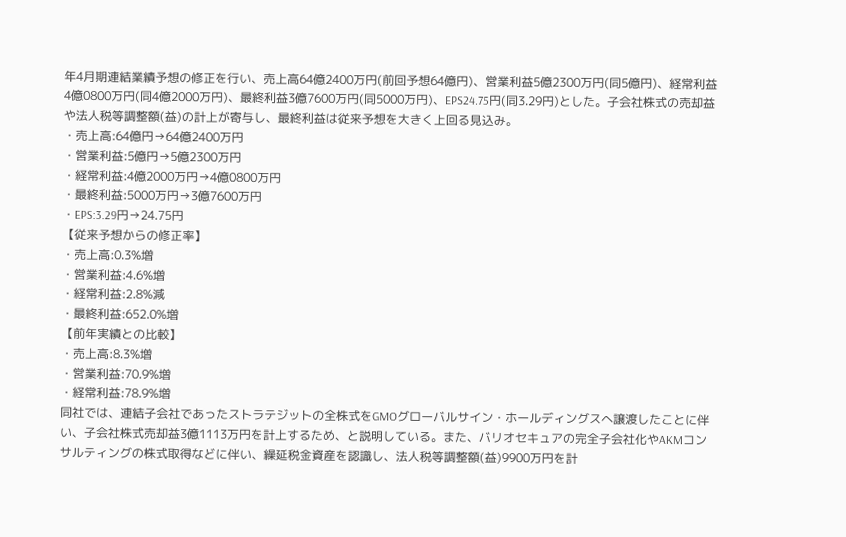年4月期連結業績予想の修正を行い、売上高64億2400万円(前回予想64億円)、営業利益5億2300万円(同5億円)、経常利益4億0800万円(同4億2000万円)、最終利益3億7600万円(同5000万円)、EPS24.75円(同3.29円)とした。子会社株式の売却益や法人税等調整額(益)の計上が寄与し、最終利益は従来予想を大きく上回る見込み。
・売上高:64億円→64億2400万円
・営業利益:5億円→5億2300万円
・経常利益:4億2000万円→4億0800万円
・最終利益:5000万円→3億7600万円
・EPS:3.29円→24.75円
【従来予想からの修正率】
・売上高:0.3%増
・営業利益:4.6%増
・経常利益:2.8%減
・最終利益:652.0%増
【前年実績との比較】
・売上高:8.3%増
・営業利益:70.9%増
・経常利益:78.9%増
同社では、連結子会社であったストラテジットの全株式をGMOグローバルサイン・ホールディングスへ譲渡したことに伴い、子会社株式売却益3億1113万円を計上するため、と説明している。また、バリオセキュアの完全子会社化やAKMコンサルティングの株式取得などに伴い、繰延税金資産を認識し、法人税等調整額(益)9900万円を計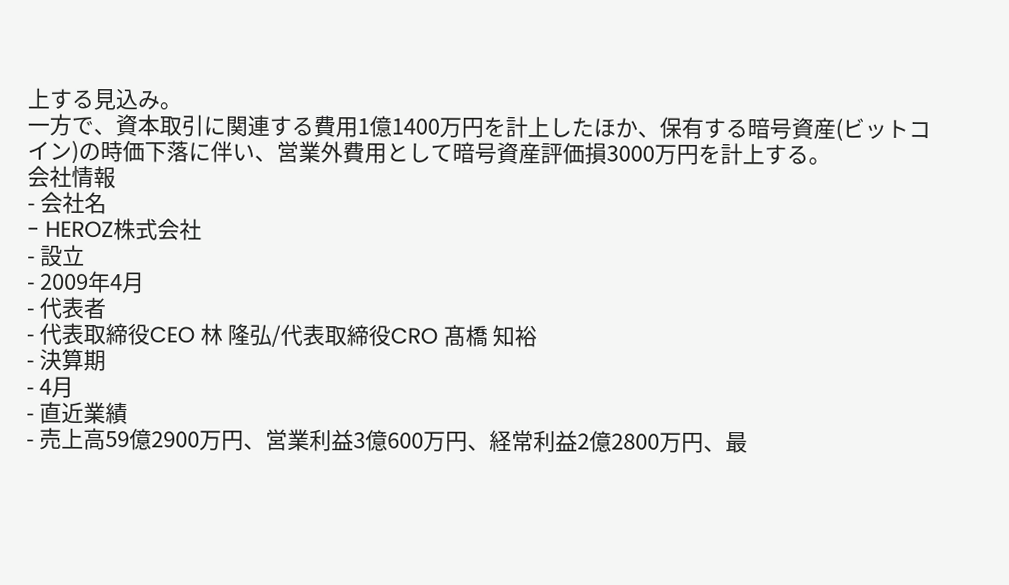上する見込み。
一方で、資本取引に関連する費用1億1400万円を計上したほか、保有する暗号資産(ビットコイン)の時価下落に伴い、営業外費用として暗号資産評価損3000万円を計上する。
会社情報
- 会社名
- HEROZ株式会社
- 設立
- 2009年4月
- 代表者
- 代表取締役CEO 林 隆弘/代表取締役CRO 髙橋 知裕
- 決算期
- 4月
- 直近業績
- 売上高59億2900万円、営業利益3億600万円、経常利益2億2800万円、最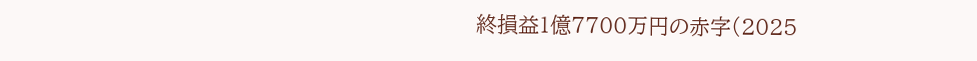終損益1億7700万円の赤字(2025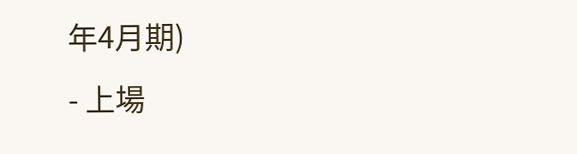年4月期)
- 上場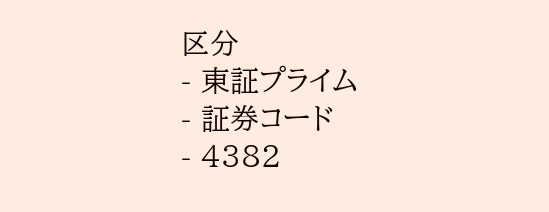区分
- 東証プライム
- 証券コード
- 4382